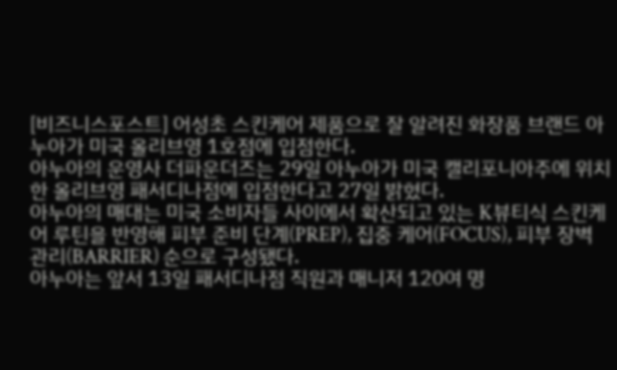[비즈니스포스트] 어성초 스킨케어 제품으로 잘 알려진 화장품 브랜드 아누아가 미국 올리브영 1호점에 입점한다.
아누아의 운영사 더파운더즈는 29일 아누아가 미국 캘리포니아주에 위치한 올리브영 패서디나점에 입점한다고 27일 밝혔다.
아누아의 매대는 미국 소비자들 사이에서 확산되고 있는 K뷰티식 스킨케어 루틴을 반영해 피부 준비 단계(PREP), 집중 케어(FOCUS), 피부 장벽 관리(BARRIER) 순으로 구성됐다.
아누아는 앞서 13일 패서디나점 직원과 매니저 120여 명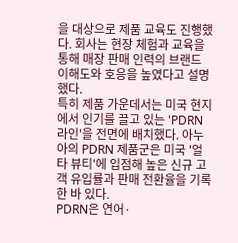을 대상으로 제품 교육도 진행했다. 회사는 현장 체험과 교육을 통해 매장 판매 인력의 브랜드 이해도와 호응을 높였다고 설명했다.
특히 제품 가운데서는 미국 현지에서 인기를 끌고 있는 'PDRN 라인'을 전면에 배치했다. 아누아의 PDRN 제품군은 미국 '얼타 뷰티'에 입점해 높은 신규 고객 유입률과 판매 전환율을 기록한 바 있다.
PDRN은 연어·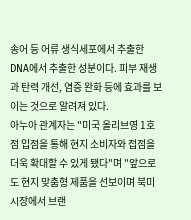송어 등 어류 생식세포에서 추출한 DNA에서 추출한 성분이다. 피부 재생과 탄력 개선, 염증 완화 등에 효과를 보이는 것으로 알려져 있다.
아누아 관계자는 "미국 올리브영 1호점 입점을 통해 현지 소비자와 접점을 더욱 확대할 수 있게 됐다"며 "앞으로도 현지 맞춤형 제품을 선보이며 북미 시장에서 브랜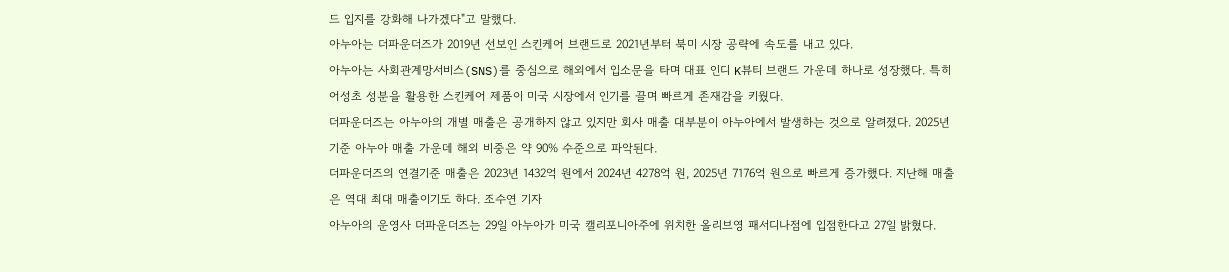드 입지를 강화해 나가겠다"고 말했다.
아누아는 더파운더즈가 2019년 선보인 스킨케어 브랜드로 2021년부터 북미 시장 공략에 속도를 내고 있다.
아누아는 사회관계망서비스(SNS)를 중심으로 해외에서 입소문을 타며 대표 인디 K뷰티 브랜드 가운데 하나로 성장했다. 특히 어성초 성분을 활용한 스킨케어 제품이 미국 시장에서 인기를 끌며 빠르게 존재감을 키웠다.
더파운더즈는 아누아의 개별 매출은 공개하지 않고 있지만 회사 매출 대부분이 아누아에서 발생하는 것으로 알려졌다. 2025년 기준 아누아 매출 가운데 해외 비중은 약 90% 수준으로 파악된다.
더파운더즈의 연결기준 매출은 2023년 1432억 원에서 2024년 4278억 원, 2025년 7176억 원으로 빠르게 증가했다. 지난해 매출은 역대 최대 매출이기도 하다. 조수연 기자
아누아의 운영사 더파운더즈는 29일 아누아가 미국 캘리포니아주에 위치한 올리브영 패서디나점에 입점한다고 27일 밝혔다.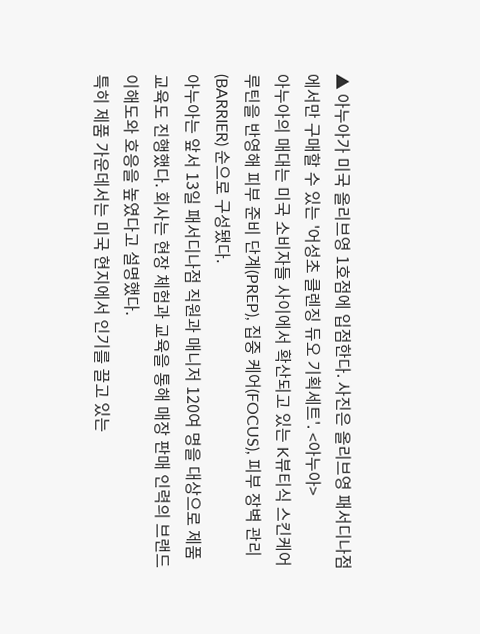▲ 아누아가 미국 올리브영 1호점에 입점한다. 사진은 올리브영 패서디나점에서만 구매할 수 있는 '어성초 클렌징 듀오 기획세트'. <아누아>
아누아의 매대는 미국 소비자들 사이에서 확산되고 있는 K뷰티식 스킨케어 루틴을 반영해 피부 준비 단계(PREP), 집중 케어(FOCUS), 피부 장벽 관리(BARRIER) 순으로 구성됐다.
아누아는 앞서 13일 패서디나점 직원과 매니저 120여 명을 대상으로 제품 교육도 진행했다. 회사는 현장 체험과 교육을 통해 매장 판매 인력의 브랜드 이해도와 호응을 높였다고 설명했다.
특히 제품 가운데서는 미국 현지에서 인기를 끌고 있는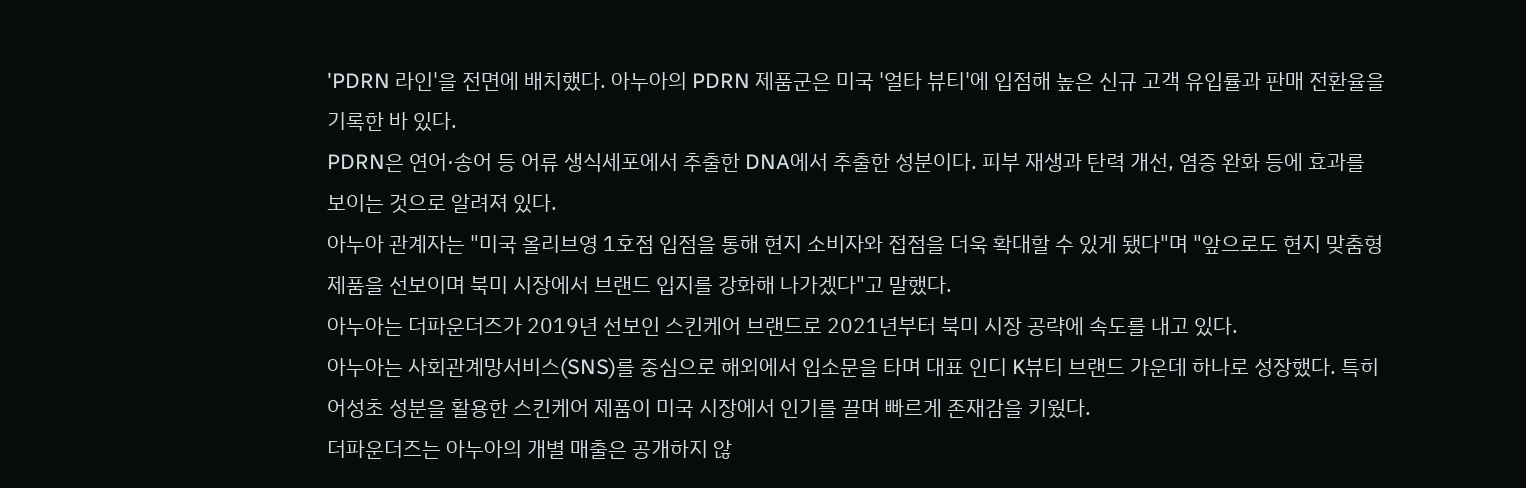'PDRN 라인'을 전면에 배치했다. 아누아의 PDRN 제품군은 미국 '얼타 뷰티'에 입점해 높은 신규 고객 유입률과 판매 전환율을 기록한 바 있다.
PDRN은 연어·송어 등 어류 생식세포에서 추출한 DNA에서 추출한 성분이다. 피부 재생과 탄력 개선, 염증 완화 등에 효과를 보이는 것으로 알려져 있다.
아누아 관계자는 "미국 올리브영 1호점 입점을 통해 현지 소비자와 접점을 더욱 확대할 수 있게 됐다"며 "앞으로도 현지 맞춤형 제품을 선보이며 북미 시장에서 브랜드 입지를 강화해 나가겠다"고 말했다.
아누아는 더파운더즈가 2019년 선보인 스킨케어 브랜드로 2021년부터 북미 시장 공략에 속도를 내고 있다.
아누아는 사회관계망서비스(SNS)를 중심으로 해외에서 입소문을 타며 대표 인디 K뷰티 브랜드 가운데 하나로 성장했다. 특히 어성초 성분을 활용한 스킨케어 제품이 미국 시장에서 인기를 끌며 빠르게 존재감을 키웠다.
더파운더즈는 아누아의 개별 매출은 공개하지 않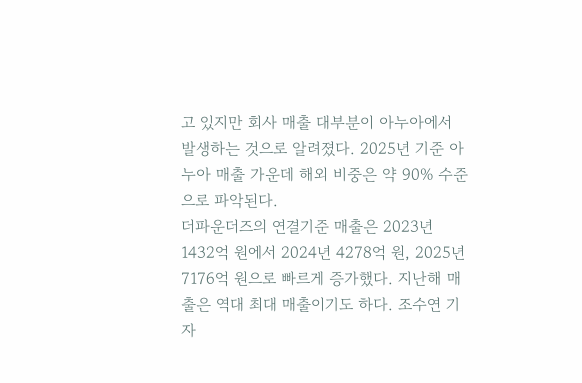고 있지만 회사 매출 대부분이 아누아에서 발생하는 것으로 알려졌다. 2025년 기준 아누아 매출 가운데 해외 비중은 약 90% 수준으로 파악된다.
더파운더즈의 연결기준 매출은 2023년 1432억 원에서 2024년 4278억 원, 2025년 7176억 원으로 빠르게 증가했다. 지난해 매출은 역대 최대 매출이기도 하다. 조수연 기자